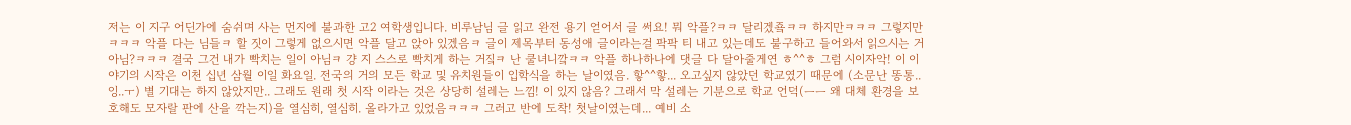저는 이 지구 어딘가에 숨쉬며 사는 먼지에 불과한 고2 여학생입니다. 비루남님 글 읽고 완전 용기 얻어서 글 써요! 뭐 악플?ㅋㅋ 달리겠죸ㅋㅋ 하지만ㅋㅋㅋ 그렇지만ㅋㅋㅋ 악플 다는 님들ㅋ 할 짓이 그렇게 없으시면 악플 달고 앉아 있겠음ㅋ 글이 제목부터 동성애 글이라는걸 팍팍 티 내고 있는데도 불구하고 들어와서 읽으시는 거 아님?ㅋㅋㅋ 결국 그건 내가 빡치는 일이 아님ㅋ 걍 지 스스로 빡치게 하는 거짘ㅋ 난 쿨녀니깤ㅋㅋ 악플 하나하나에 댓글 다 달아줄게연 ㅎ^^ㅎ 그럼 시이자악! 이 이야기의 시작은 이천 십년 삼월 이일 화요일. 전국의 거의 모든 학교 및 유치원들이 입학식을 하는 날이였음. 핳^^핳... 오고싶지 않았던 학교였기 때문에 (소문난 똥통..잉..ㅜ) 별 기대는 하지 않았지만.. 그래도 원래 첫 시작 이라는 것은 상당히 설레는 느낌! 이 있지 않음? 그래서 막 설레는 기분으로 학교 언덕(ㅡㅡ 왜 대체 환경을 보호해도 모자랄 판에 산을 깍는지)을 열심히, 열심히. 올라가고 있었음ㅋㅋㅋ 그러고 반에 도착! 첫날이였는데... 예비 소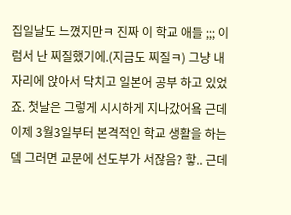집일날도 느꼈지만ㅋ 진짜 이 학교 애들 ;;; 이럼서 난 찌질했기에.(지금도 찌질ㅋ) 그냥 내 자리에 앉아서 닥치고 일본어 공부 하고 있었죠. 첫날은 그렇게 시시하게 지나갔어욬 근데 이제 3월3일부터 본격적인 학교 생활을 하는뎈 그러면 교문에 선도부가 서잖음? 핳.. 근데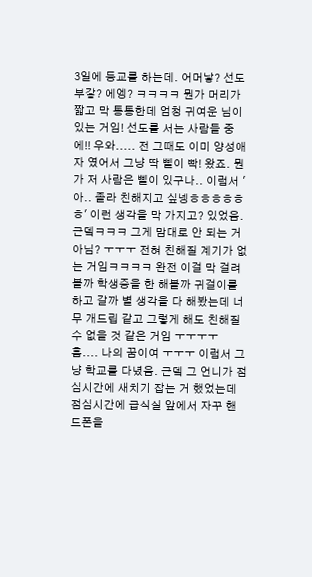3일에 등교를 하는데. 어머낳? 선도부갛? 에엥? ㅋㅋㅋㅋ 뭔가 머리가 짧고 막 통통한데 엄청 귀여운 님이 있는 거임! 선도를 서는 사람들 중에!! 우와..... 전 그때도 이미 양성애자 였어서 그냥 딱 삘이 빡! 왔죠. 뭔가 저 사람은 삘이 있구나.. 이럼서 '아.. 졸라 친해지고 싶넹ㅎㅎㅎㅎㅎㅎ' 이런 생각을 막 가지고? 있었음. 근뎈ㅋㅋㅋ 그게 맘대로 안 되는 거 아님? ㅜㅜㅜ 전혀 친해질 계기가 없는 거임ㅋㅋㅋㅋ 완전 이걸 막 걸려볼까 학생증을 한 해볼까 귀걸이를 하고 갈까 별 생각을 다 해봤는데 너무 개드립 같고 그렇게 해도 친해질 수 없을 것 같은 거임 ㅜㅜㅜㅜ 흡.... 나의 꿈이여 ㅜㅜㅜ 이럼서 그냥 학교를 다녔음. 근뎈 그 언니가 점심시간에 새치기 잡는 거 했었는데 점심시간에 급식실 앞에서 자꾸 핸드폰을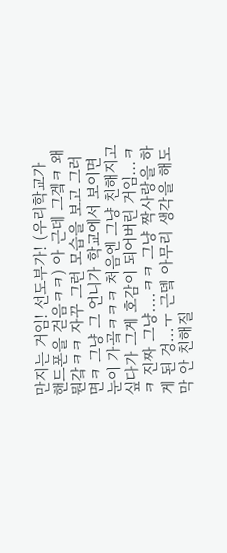만지는 거임! 선도부가! (우리학교가 핸드폰을 걷음ㅋㅋ) 아 근데 그겤ㅋ 왜 뭔갘ㅋㅋ 자꾸 그런 모습을 보고 그러면ㅋ 그냥 그 언니가 학교에서 보이면 눈이 가곸ㅋㅋㅋ 처음엔 그냥 친해지고 싶다가 그게 호감이 되어버린 거임...ㅋㅋ 진짜 그냥....ㅋㅋ 그냥 짝사랑을 하게 된 겅...ㅜ 근뎈 아무리 생각을 해도 막 안 친해질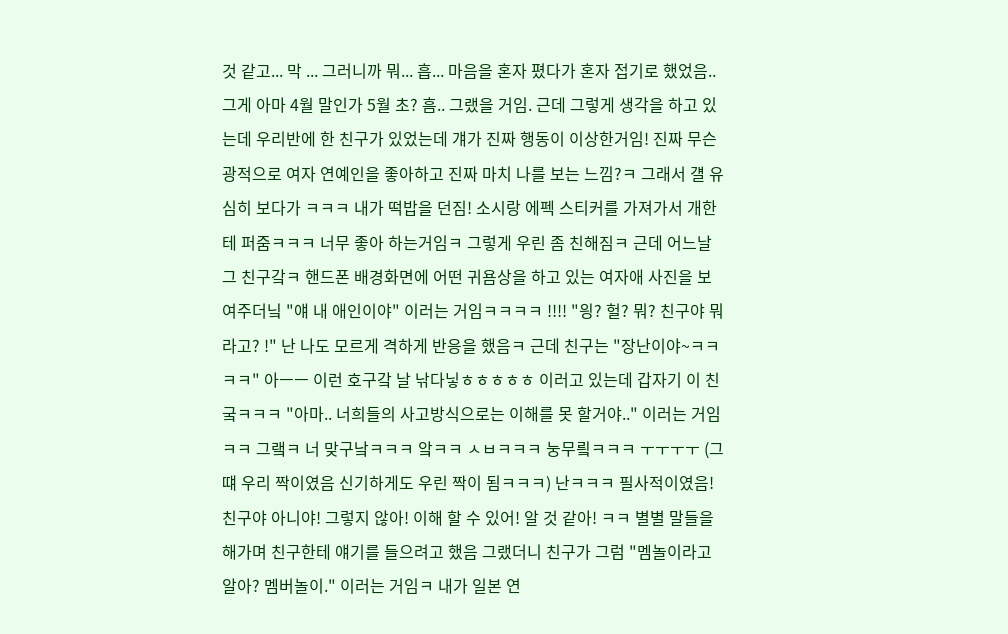것 같고... 막 ... 그러니까 뭐... 흡... 마음을 혼자 폈다가 혼자 접기로 했었음.. 그게 아마 4월 말인가 5월 초? 흠.. 그랬을 거임. 근데 그렇게 생각을 하고 있는데 우리반에 한 친구가 있었는데 걔가 진짜 행동이 이상한거임! 진짜 무슨 광적으로 여자 연예인을 좋아하고 진짜 마치 나를 보는 느낌?ㅋ 그래서 걜 유심히 보다가 ㅋㅋㅋ 내가 떡밥을 던짐! 소시랑 에펙 스티커를 가져가서 개한테 퍼줌ㅋㅋㅋ 너무 좋아 하는거임ㅋ 그렇게 우린 좀 친해짐ㅋ 근데 어느날 그 친구갘ㅋ 핸드폰 배경화면에 어떤 귀욤상을 하고 있는 여자애 사진을 보여주더닠 "얘 내 애인이야" 이러는 거임ㅋㅋㅋㅋ !!!! "읭? 헐? 뭐? 친구야 뭐라고? !" 난 나도 모르게 격하게 반응을 했음ㅋ 근데 친구는 "장난이야~ㅋㅋㅋㅋ" 아ㅡㅡ 이런 호구갘 날 낚다닣ㅎㅎㅎㅎㅎ 이러고 있는데 갑자기 이 친궄ㅋㅋㅋ "아마.. 너희들의 사고방식으로는 이해를 못 할거야.." 이러는 거임ㅋㅋ 그랰ㅋ 너 맞구낰ㅋㅋㅋ 앜ㅋㅋ ㅅㅂㅋㅋㅋ 눙무릨ㅋㅋㅋ ㅜㅜㅜㅜ (그떄 우리 짝이였음 신기하게도 우린 짝이 됨ㅋㅋㅋ) 난ㅋㅋㅋ 필사적이였음! 친구야 아니야! 그렇지 않아! 이해 할 수 있어! 알 것 같아! ㅋㅋ 별별 말들을 해가며 친구한테 얘기를 들으려고 했음 그랬더니 친구가 그럼 "멤놀이라고 알아? 멤버놀이." 이러는 거임ㅋ 내가 일본 연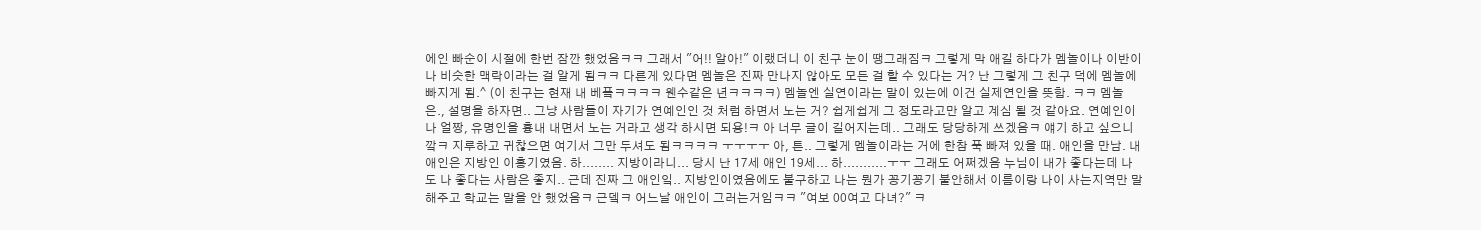에인 빠순이 시절에 한번 잠깐 했었음ㅋㅋ 그래서 "어!! 알아!" 이랬더니 이 친구 눈이 땡그래짐ㅋ 그렇게 막 애길 하다가 멤놀이나 이반이나 비슷한 맥락이라는 걸 알게 됨ㅋㅋ 다른게 있다면 멤놀은 진짜 만나지 않아도 모든 걸 할 수 있다는 거? 난 그렇게 그 친구 덕에 멤놀에 빠지게 됨.^ (이 친구는 현재 내 베픜ㅋㅋㅋㅋ 웬수같은 년ㅋㅋㅋㅋ) 멤놀엔 실연이라는 말이 있는에 이건 실제연인을 뜻함. ㅋㅋ 멤놀은., 설명을 하자면.. 그냥 사람들이 자기가 연예인인 것 처럼 하면서 노는 거? 쉽게쉽게 그 정도라고만 알고 계심 될 것 같아요. 연예인이나 얼짱, 유명인을 흉내 내면서 노는 거라고 생각 하시면 되용!ㅋ 아 너무 글이 길어지는데.. 그래도 당당하게 쓰겠음ㅋ 얘기 하고 싶으니깤ㅋ 지루하고 귀찮으면 여기서 그만 두셔도 됨ㅋㅋㅋㅋ ㅜㅜㅜㅜ 아, 튼.. 그렇게 멤놀이라는 거에 한참 푹 빠져 있을 때. 애인을 만남. 내 애인은 지방인 이홍기였음. 하........ 지방이라니... 당시 난 17세 애인 19세... 하...........ㅜㅜ 그래도 어쩌겠음 누님이 내가 좋다는데 나도 나 좋다는 사람은 좋지.. 근데 진짜 그 애인잌.. 지방인이였음에도 불구하고 나는 뭔가 꽁기꽁기 불안해서 이름이랑 나이 사는지역만 말 해주고 학교는 말을 안 했었음ㅋ 근뎈ㅋ 어느날 애인이 그러는거임ㅋㅋ "여보 00여고 다녀?" ㅋ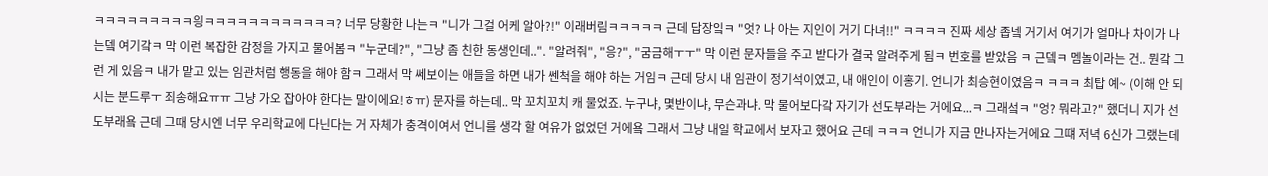ㅋㅋㅋㅋㅋㅋㅋㅋㅋ읭ㅋㅋㅋㅋㅋㅋㅋㅋㅋㅋㅋㅋ? 너무 당황한 나는ㅋ "니가 그걸 어케 알아?!" 이래버림ㅋㅋㅋㅋㅋ 근데 답장잌ㅋ "엇? 나 아는 지인이 거기 다녀!!" ㅋㅋㅋㅋ 진짜 세상 좁넼 거기서 여기가 얼마나 차이가 나는뎈 여기갘ㅋ 막 이런 복잡한 감정을 가지고 물어봄ㅋ "누군데?", "그냥 좀 친한 동생인데..". "알려줘", "응?", "굼금해ㅜㅜ" 막 이런 문자들을 주고 받다가 결국 알려주게 됨ㅋ 번호를 받았음 ㅋ 근뎈ㅋ 멤놀이라는 건.. 뭔갘 그런 게 있음ㅋ 내가 맡고 있는 임관처럼 행동을 해야 함ㅋ 그래서 막 쎄보이는 애들을 하면 내가 쎈척을 해야 하는 거임ㅋ 근데 당시 내 임관이 정기석이였고, 내 애인이 이홍기. 언니가 최승현이였음ㅋ ㅋㅋㅋ 최탑 예~ (이해 안 되시는 분드루ㅜ 죄송해요ㅠㅠ 그냥 가오 잡아야 한다는 말이에요!ㅎㅠ) 문자를 하는데.. 막 꼬치꼬치 캐 물었죠. 누구냐, 몇반이냐, 무슨과냐. 막 물어보다갘 자기가 선도부라는 거에요...ㅋ 그래섴ㅋ "엉? 뭐라고?" 했더니 지가 선도부래욬 근데 그때 당시엔 너무 우리학교에 다닌다는 거 자체가 충격이여서 언니를 생각 할 여유가 없었던 거에욬 그래서 그냥 내일 학교에서 보자고 했어요 근데 ㅋㅋㅋ 언니가 지금 만나자는거에요 그떄 저녁 6신가 그랬는데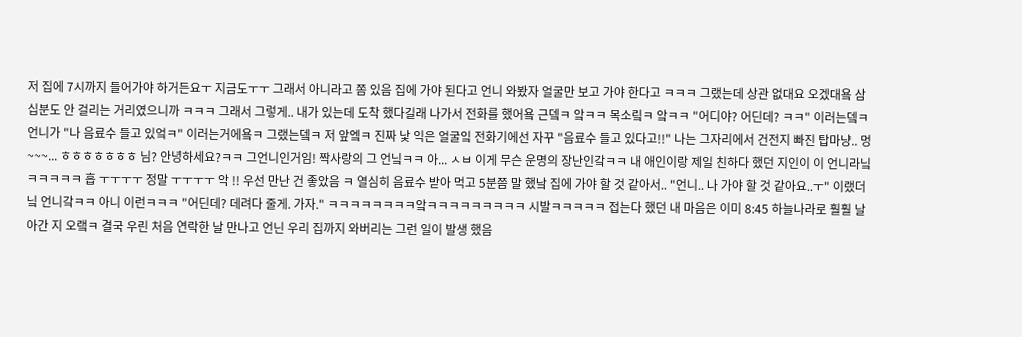저 집에 7시까지 들어가야 하거든요ㅜ 지금도ㅜㅜ 그래서 아니라고 쫌 있음 집에 가야 된다고 언니 와봤자 얼굴만 보고 가야 한다고 ㅋㅋㅋ 그랬는데 상관 없대요 오겠대욬 삼십분도 안 걸리는 거리였으니까 ㅋㅋㅋ 그래서 그렇게.. 내가 있는데 도착 했다길래 나가서 전화를 했어욬 근뎈ㅋ 앜ㅋㅋ 목소맄ㅋ 앜ㅋㅋ "어디야? 어딘데? ㅋㅋ" 이러는뎈ㅋ 언니가 "나 음료수 들고 있엌ㅋ" 이러는거에욬ㅋ 그랬는뎈ㅋ 저 앞엨ㅋ 진짜 낯 익은 얼굴잌 전화기에선 자꾸 "음료수 들고 있다고!!" 나는 그자리에서 건전지 빠진 탑마냥.. 멍~~~... ㅎㅎㅎㅎㅎㅎㅎ 님? 안녕하세요?ㅋㅋ 그언니인거임! 짝사랑의 그 언닠ㅋㅋ 아... ㅅㅂ 이게 무슨 운명의 장난인갘ㅋㅋ 내 애인이랑 제일 친하다 했던 지인이 이 언니라닠ㅋㅋㅋㅋㅋ 흡 ㅜㅜㅜㅜ 정말 ㅜㅜㅜㅜ 악 !! 우선 만난 건 좋았음 ㅋ 열심히 음료수 받아 먹고 5분쯤 말 했낰 집에 가야 할 것 같아서.. "언니.. 나 가야 할 것 같아요..ㅜ" 이랬더닠 언니갘ㅋㅋ 아니 이런ㅋㅋㅋ "어딘데? 데려다 줄게. 가자." ㅋㅋㅋㅋㅋㅋㅋㅋ앜ㅋㅋㅋㅋㅋㅋㅋㅋㅋ 시발ㅋㅋㅋㅋㅋ 접는다 했던 내 마음은 이미 8:45 하늘나라로 훨훨 날아간 지 오랰ㅋ 결국 우린 처음 연락한 날 만나고 언닌 우리 집까지 와버리는 그런 일이 발생 했음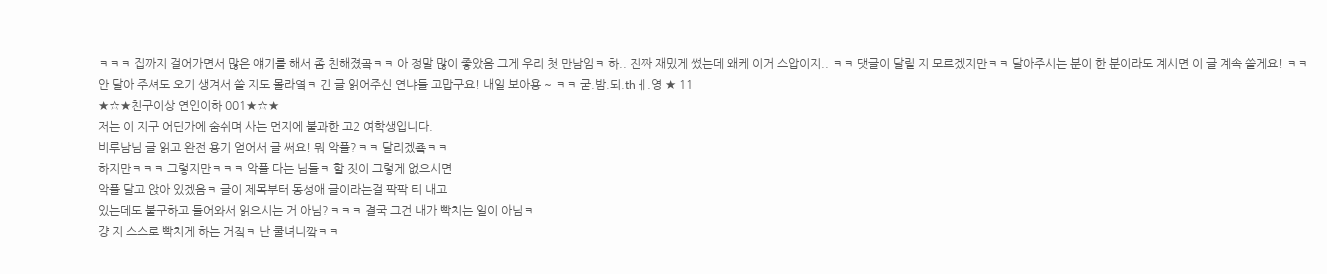ㅋㅋㅋ 집까지 걸어가면서 많은 얘기를 해서 좀 친해졌곸ㅋㅋ 아 정말 많이 좋았음 그게 우리 첫 만남임ㅋ 하.. 진짜 재밌게 썼는데 왜케 이거 스압이지.. ㅋㅋ 댓글이 달릴 지 모르겠지만ㅋㅋ 달아주시는 분이 한 분이라도 계시면 이 글 계속 쓸게요! ㅋㅋ 안 달아 주셔도 오기 생겨서 쓸 지도 몰라옄ㅋ 긴 글 읽어주신 연냐들 고맙구요! 내일 보아용 ~ ㅋㅋ 굳.밤.되.thㅔ.영 ★ 11
★☆★친구이상 연인이하 001★☆★
저는 이 지구 어딘가에 숨쉬며 사는 먼지에 불과한 고2 여학생입니다.
비루남님 글 읽고 완전 용기 얻어서 글 써요! 뭐 악플?ㅋㅋ 달리겠죸ㅋㅋ
하지만ㅋㅋㅋ 그렇지만ㅋㅋㅋ 악플 다는 님들ㅋ 할 짓이 그렇게 없으시면
악플 달고 앉아 있겠음ㅋ 글이 제목부터 동성애 글이라는걸 팍팍 티 내고
있는데도 불구하고 들어와서 읽으시는 거 아님?ㅋㅋㅋ 결국 그건 내가 빡치는 일이 아님ㅋ
걍 지 스스로 빡치게 하는 거짘ㅋ 난 쿨녀니깤ㅋㅋ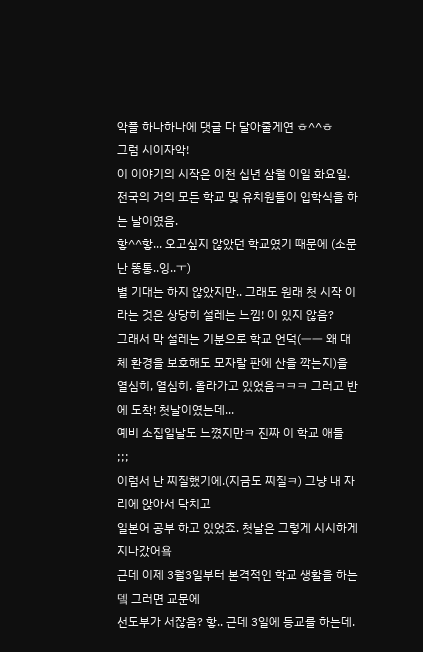악플 하나하나에 댓글 다 달아줄게연 ㅎ^^ㅎ
그럼 시이자악!
이 이야기의 시작은 이천 십년 삼월 이일 화요일.
전국의 거의 모든 학교 및 유치원들이 입학식을 하는 날이였음.
핳^^핳... 오고싶지 않았던 학교였기 때문에 (소문난 똥통..잉..ㅜ)
별 기대는 하지 않았지만.. 그래도 원래 첫 시작 이라는 것은 상당히 설레는 느낌! 이 있지 않음?
그래서 막 설레는 기분으로 학교 언덕(ㅡㅡ 왜 대체 환경을 보호해도 모자랄 판에 산을 깍는지)을
열심히, 열심히. 올라가고 있었음ㅋㅋㅋ 그러고 반에 도착! 첫날이였는데...
예비 소집일날도 느꼈지만ㅋ 진짜 이 학교 애들 ;;;
이럼서 난 찌질했기에.(지금도 찌질ㅋ) 그냥 내 자리에 앉아서 닥치고
일본어 공부 하고 있었죠. 첫날은 그렇게 시시하게 지나갔어욬
근데 이제 3월3일부터 본격적인 학교 생활을 하는뎈 그러면 교문에
선도부가 서잖음? 핳.. 근데 3일에 등교를 하는데.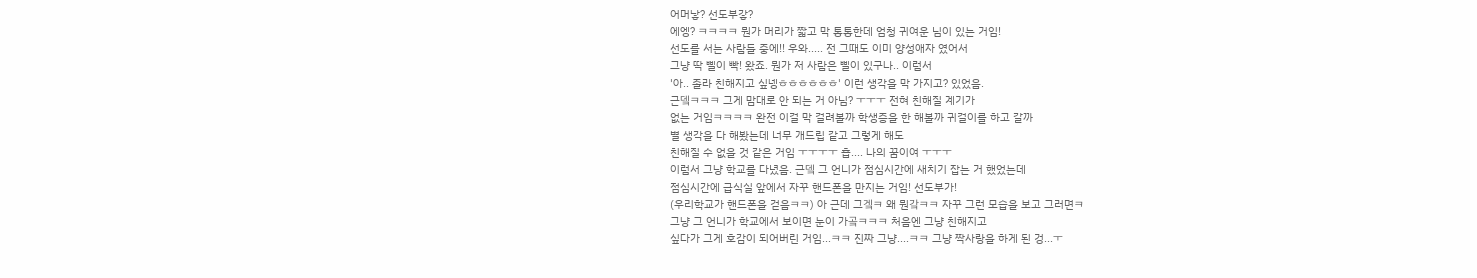어머낳? 선도부갛?
에엥? ㅋㅋㅋㅋ 뭔가 머리가 짧고 막 통통한데 엄청 귀여운 님이 있는 거임!
선도를 서는 사람들 중에!! 우와..... 전 그때도 이미 양성애자 였어서
그냥 딱 삘이 빡! 왔죠. 뭔가 저 사람은 삘이 있구나.. 이럼서
'아.. 졸라 친해지고 싶넹ㅎㅎㅎㅎㅎㅎ' 이런 생각을 막 가지고? 있었음.
근뎈ㅋㅋㅋ 그게 맘대로 안 되는 거 아님? ㅜㅜㅜ 전혀 친해질 계기가
없는 거임ㅋㅋㅋㅋ 완전 이걸 막 걸려볼까 학생증을 한 해볼까 귀걸이를 하고 갈까
별 생각을 다 해봤는데 너무 개드립 같고 그렇게 해도
친해질 수 없을 것 같은 거임 ㅜㅜㅜㅜ 흡.... 나의 꿈이여 ㅜㅜㅜ
이럼서 그냥 학교를 다녔음. 근뎈 그 언니가 점심시간에 새치기 잡는 거 했었는데
점심시간에 급식실 앞에서 자꾸 핸드폰을 만지는 거임! 선도부가!
(우리학교가 핸드폰을 걷음ㅋㅋ) 아 근데 그겤ㅋ 왜 뭔갘ㅋㅋ 자꾸 그런 모습을 보고 그러면ㅋ
그냥 그 언니가 학교에서 보이면 눈이 가곸ㅋㅋㅋ 처음엔 그냥 친해지고
싶다가 그게 호감이 되어버린 거임...ㅋㅋ 진짜 그냥....ㅋㅋ 그냥 짝사랑을 하게 된 겅...ㅜ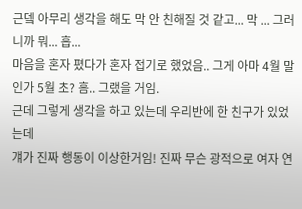근뎈 아무리 생각을 해도 막 안 친해질 것 같고... 막 ... 그러니까 뭐... 흡...
마음을 혼자 폈다가 혼자 접기로 했었음.. 그게 아마 4월 말인가 5월 초? 흠.. 그랬을 거임.
근데 그렇게 생각을 하고 있는데 우리반에 한 친구가 있었는데
걔가 진짜 행동이 이상한거임! 진짜 무슨 광적으로 여자 연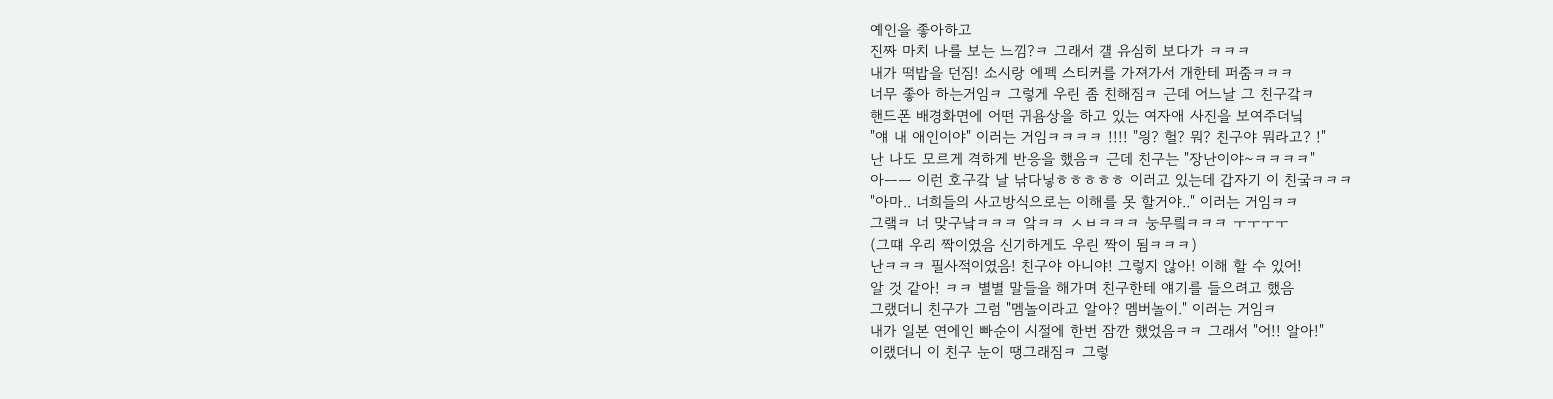예인을 좋아하고
진짜 마치 나를 보는 느낌?ㅋ 그래서 걜 유심히 보다가 ㅋㅋㅋ
내가 떡밥을 던짐! 소시랑 에펙 스티커를 가져가서 개한테 퍼줌ㅋㅋㅋ
너무 좋아 하는거임ㅋ 그렇게 우린 좀 친해짐ㅋ 근데 어느날 그 친구갘ㅋ
핸드폰 배경화면에 어떤 귀욤상을 하고 있는 여자애 사진을 보여주더닠
"얘 내 애인이야" 이러는 거임ㅋㅋㅋㅋ !!!! "읭? 헐? 뭐? 친구야 뭐라고? !"
난 나도 모르게 격하게 반응을 했음ㅋ 근데 친구는 "장난이야~ㅋㅋㅋㅋ"
아ㅡㅡ 이런 호구갘 날 낚다닣ㅎㅎㅎㅎㅎ 이러고 있는데 갑자기 이 친궄ㅋㅋㅋ
"아마.. 너희들의 사고방식으로는 이해를 못 할거야.." 이러는 거임ㅋㅋ
그랰ㅋ 너 맞구낰ㅋㅋㅋ 앜ㅋㅋ ㅅㅂㅋㅋㅋ 눙무릨ㅋㅋㅋ ㅜㅜㅜㅜ
(그떄 우리 짝이였음 신기하게도 우린 짝이 됨ㅋㅋㅋ)
난ㅋㅋㅋ 필사적이였음! 친구야 아니야! 그렇지 않아! 이해 할 수 있어!
알 것 같아! ㅋㅋ 별별 말들을 해가며 친구한테 얘기를 들으려고 했음
그랬더니 친구가 그럼 "멤놀이라고 알아? 멤버놀이." 이러는 거임ㅋ
내가 일본 연에인 빠순이 시절에 한번 잠깐 했었음ㅋㅋ 그래서 "어!! 알아!"
이랬더니 이 친구 눈이 땡그래짐ㅋ 그렇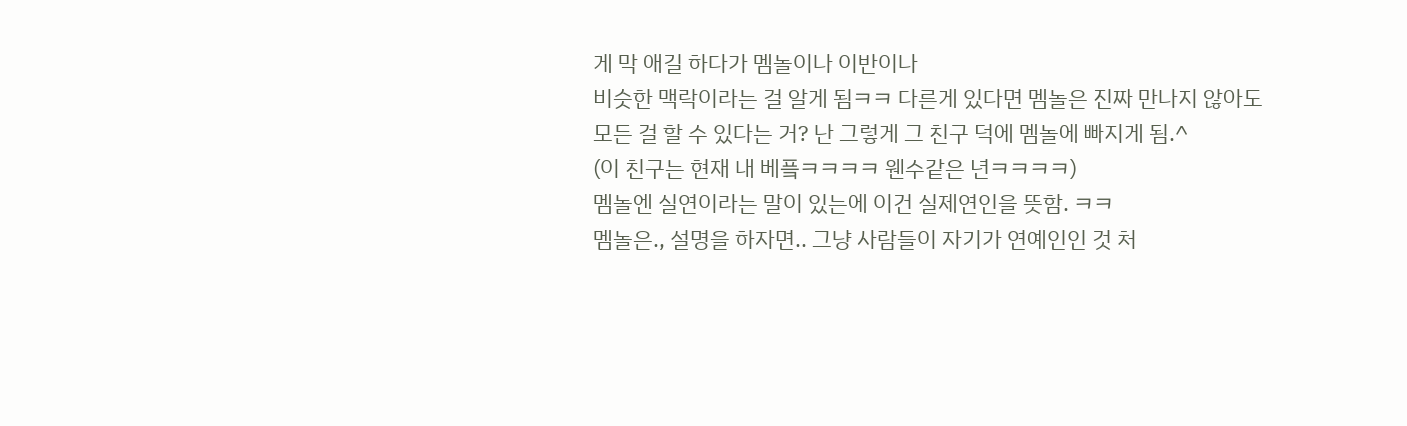게 막 애길 하다가 멤놀이나 이반이나
비슷한 맥락이라는 걸 알게 됨ㅋㅋ 다른게 있다면 멤놀은 진짜 만나지 않아도
모든 걸 할 수 있다는 거? 난 그렇게 그 친구 덕에 멤놀에 빠지게 됨.^
(이 친구는 현재 내 베픜ㅋㅋㅋㅋ 웬수같은 년ㅋㅋㅋㅋ)
멤놀엔 실연이라는 말이 있는에 이건 실제연인을 뜻함. ㅋㅋ
멤놀은., 설명을 하자면.. 그냥 사람들이 자기가 연예인인 것 처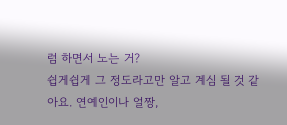럼 하면서 노는 거?
쉽게쉽게 그 정도라고만 알고 계심 될 것 같아요. 연예인이나 얼짱,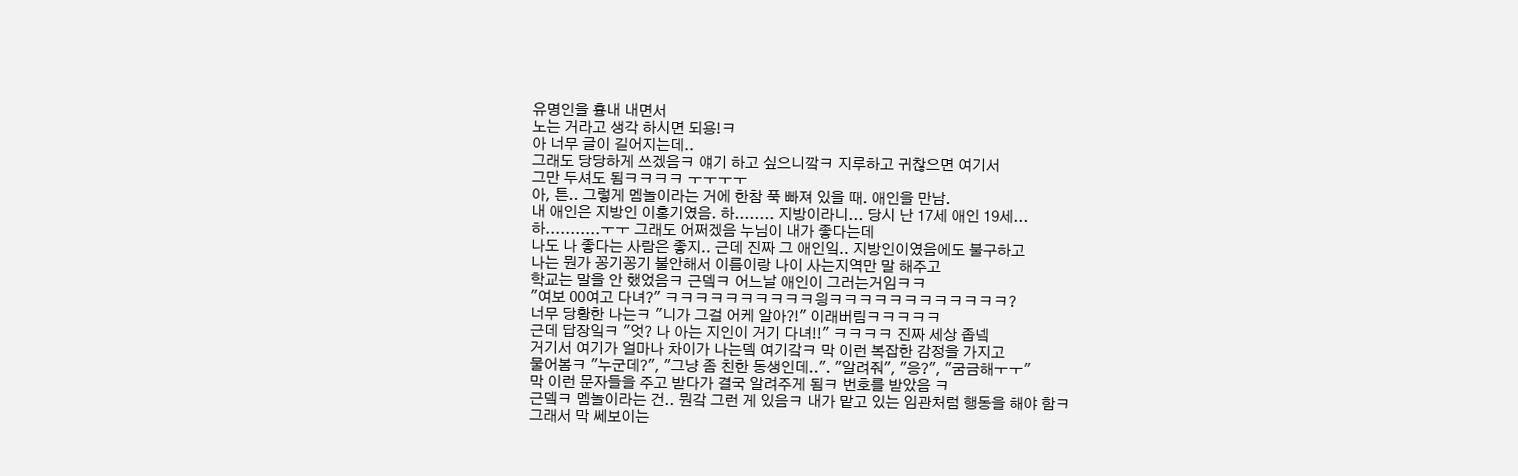유명인을 흉내 내면서
노는 거라고 생각 하시면 되용!ㅋ
아 너무 글이 길어지는데..
그래도 당당하게 쓰겠음ㅋ 얘기 하고 싶으니깤ㅋ 지루하고 귀찮으면 여기서
그만 두셔도 됨ㅋㅋㅋㅋ ㅜㅜㅜㅜ
아, 튼.. 그렇게 멤놀이라는 거에 한참 푹 빠져 있을 때. 애인을 만남.
내 애인은 지방인 이홍기였음. 하........ 지방이라니... 당시 난 17세 애인 19세...
하...........ㅜㅜ 그래도 어쩌겠음 누님이 내가 좋다는데
나도 나 좋다는 사람은 좋지.. 근데 진짜 그 애인잌.. 지방인이였음에도 불구하고
나는 뭔가 꽁기꽁기 불안해서 이름이랑 나이 사는지역만 말 해주고
학교는 말을 안 했었음ㅋ 근뎈ㅋ 어느날 애인이 그러는거임ㅋㅋ
"여보 00여고 다녀?" ㅋㅋㅋㅋㅋㅋㅋㅋㅋㅋ읭ㅋㅋㅋㅋㅋㅋㅋㅋㅋㅋㅋㅋ?
너무 당황한 나는ㅋ "니가 그걸 어케 알아?!" 이래버림ㅋㅋㅋㅋㅋ
근데 답장잌ㅋ "엇? 나 아는 지인이 거기 다녀!!" ㅋㅋㅋㅋ 진짜 세상 좁넼
거기서 여기가 얼마나 차이가 나는뎈 여기갘ㅋ 막 이런 복잡한 감정을 가지고
물어봄ㅋ "누군데?", "그냥 좀 친한 동생인데..". "알려줘", "응?", "굼금해ㅜㅜ"
막 이런 문자들을 주고 받다가 결국 알려주게 됨ㅋ 번호를 받았음 ㅋ
근뎈ㅋ 멤놀이라는 건.. 뭔갘 그런 게 있음ㅋ 내가 맡고 있는 임관처럼 행동을 해야 함ㅋ
그래서 막 쎄보이는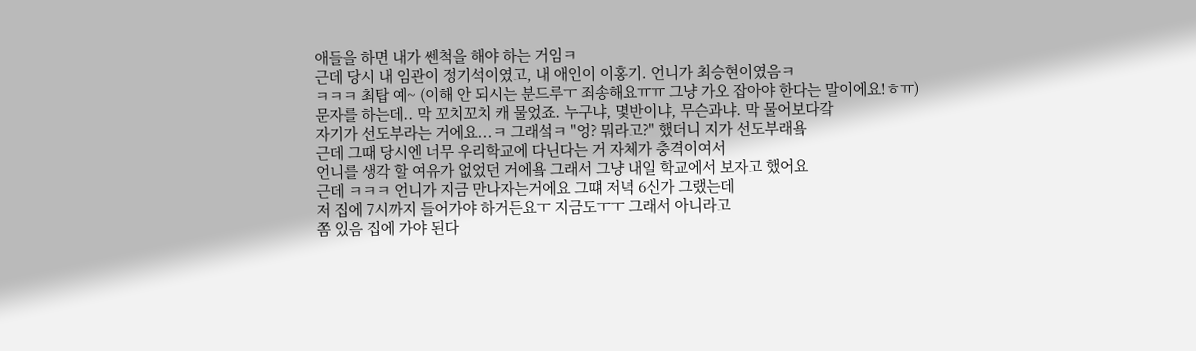애들을 하면 내가 쎈척을 해야 하는 거임ㅋ
근데 당시 내 임관이 정기석이였고, 내 애인이 이홍기. 언니가 최승현이였음ㅋ
ㅋㅋㅋ 최탑 예~ (이해 안 되시는 분드루ㅜ 죄송해요ㅠㅠ 그냥 가오 잡아야 한다는 말이에요!ㅎㅠ)
문자를 하는데.. 막 꼬치꼬치 캐 물었죠. 누구냐, 몇반이냐, 무슨과냐. 막 물어보다갘
자기가 선도부라는 거에요...ㅋ 그래섴ㅋ "엉? 뭐라고?" 했더니 지가 선도부래욬
근데 그때 당시엔 너무 우리학교에 다닌다는 거 자체가 충격이여서
언니를 생각 할 여유가 없었던 거에욬 그래서 그냥 내일 학교에서 보자고 했어요
근데 ㅋㅋㅋ 언니가 지금 만나자는거에요 그떄 저녁 6신가 그랬는데
저 집에 7시까지 들어가야 하거든요ㅜ 지금도ㅜㅜ 그래서 아니라고
쫌 있음 집에 가야 된다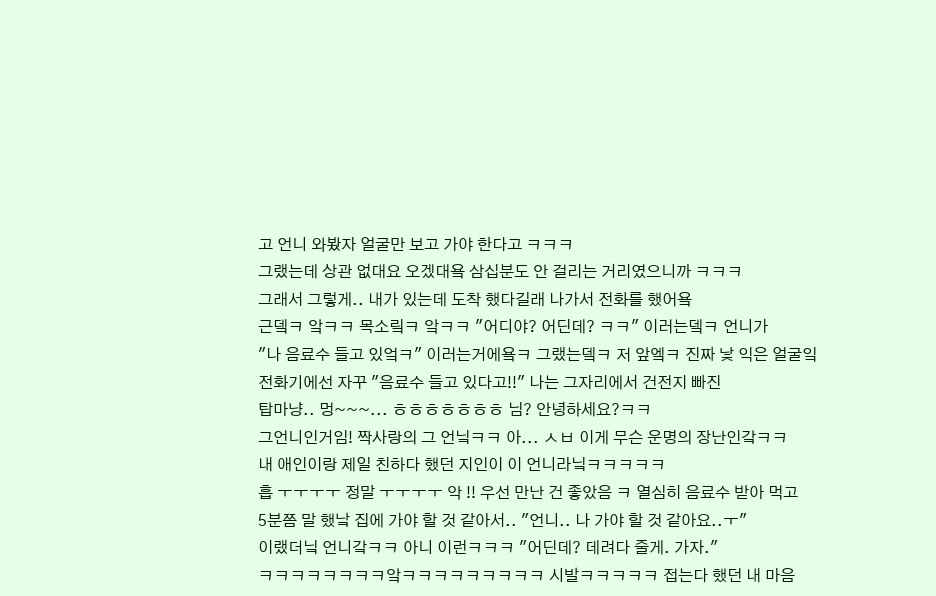고 언니 와봤자 얼굴만 보고 가야 한다고 ㅋㅋㅋ
그랬는데 상관 없대요 오겠대욬 삼십분도 안 걸리는 거리였으니까 ㅋㅋㅋ
그래서 그렇게.. 내가 있는데 도착 했다길래 나가서 전화를 했어욬
근뎈ㅋ 앜ㅋㅋ 목소맄ㅋ 앜ㅋㅋ "어디야? 어딘데? ㅋㅋ" 이러는뎈ㅋ 언니가
"나 음료수 들고 있엌ㅋ" 이러는거에욬ㅋ 그랬는뎈ㅋ 저 앞엨ㅋ 진짜 낯 익은 얼굴잌
전화기에선 자꾸 "음료수 들고 있다고!!" 나는 그자리에서 건전지 빠진
탑마냥.. 멍~~~... ㅎㅎㅎㅎㅎㅎㅎ 님? 안녕하세요?ㅋㅋ
그언니인거임! 짝사랑의 그 언닠ㅋㅋ 아... ㅅㅂ 이게 무슨 운명의 장난인갘ㅋㅋ
내 애인이랑 제일 친하다 했던 지인이 이 언니라닠ㅋㅋㅋㅋㅋ
흡 ㅜㅜㅜㅜ 정말 ㅜㅜㅜㅜ 악 !! 우선 만난 건 좋았음 ㅋ 열심히 음료수 받아 먹고
5분쯤 말 했낰 집에 가야 할 것 같아서.. "언니.. 나 가야 할 것 같아요..ㅜ"
이랬더닠 언니갘ㅋㅋ 아니 이런ㅋㅋㅋ "어딘데? 데려다 줄게. 가자."
ㅋㅋㅋㅋㅋㅋㅋㅋ앜ㅋㅋㅋㅋㅋㅋㅋㅋㅋ 시발ㅋㅋㅋㅋㅋ 접는다 했던 내 마음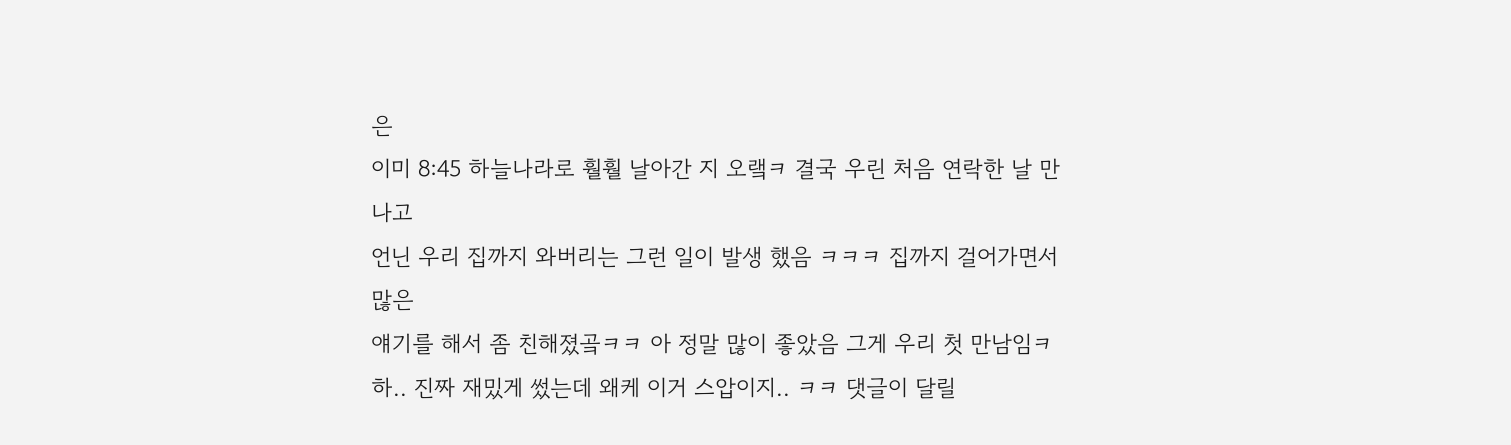은
이미 8:45 하늘나라로 훨훨 날아간 지 오랰ㅋ 결국 우린 처음 연락한 날 만나고
언닌 우리 집까지 와버리는 그런 일이 발생 했음 ㅋㅋㅋ 집까지 걸어가면서 많은
얘기를 해서 좀 친해졌곸ㅋㅋ 아 정말 많이 좋았음 그게 우리 첫 만남임ㅋ
하.. 진짜 재밌게 썼는데 왜케 이거 스압이지.. ㅋㅋ 댓글이 달릴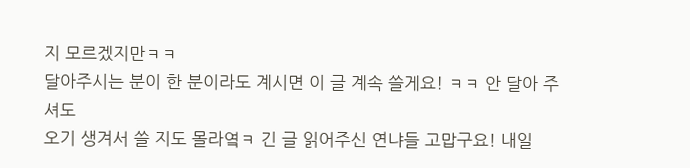지 모르겠지만ㅋㅋ
달아주시는 분이 한 분이라도 계시면 이 글 계속 쓸게요! ㅋㅋ 안 달아 주셔도
오기 생겨서 쓸 지도 몰라옄ㅋ 긴 글 읽어주신 연냐들 고맙구요! 내일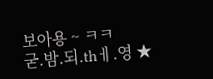보아용 ~ ㅋㅋ
굳.밤.되.thㅔ.영 ★